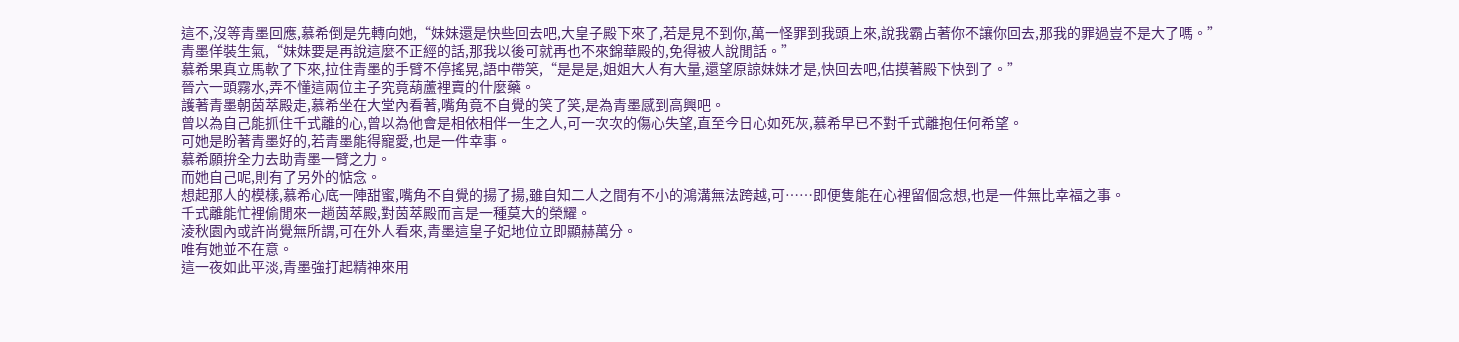這不,沒等青墨回應,慕希倒是先轉向她,“妹妹還是快些回去吧,大皇子殿下來了,若是見不到你,萬一怪罪到我頭上來,說我霸占著你不讓你回去,那我的罪過豈不是大了嗎。”
青墨佯裝生氣,“妹妹要是再說這麼不正經的話,那我以後可就再也不來錦華殿的,免得被人說閒話。”
慕希果真立馬軟了下來,拉住青墨的手臂不停搖晃,語中帶笑,“是是是,姐姐大人有大量,還望原諒妹妹才是,快回去吧,估摸著殿下快到了。”
晉六一頭霧水,弄不懂這兩位主子究竟葫蘆裡賣的什麼藥。
護著青墨朝茵萃殿走,慕希坐在大堂內看著,嘴角竟不自覺的笑了笑,是為青墨感到高興吧。
曾以為自己能抓住千式離的心,曾以為他會是相依相伴一生之人,可一次次的傷心失望,直至今日心如死灰,慕希早已不對千式離抱任何希望。
可她是盼著青墨好的,若青墨能得寵愛,也是一件幸事。
慕希願拚全力去助青墨一臂之力。
而她自己呢,則有了另外的惦念。
想起那人的模樣,慕希心底一陣甜蜜,嘴角不自覺的揚了揚,雖自知二人之間有不小的鴻溝無法跨越,可……即便隻能在心裡留個念想,也是一件無比幸福之事。
千式離能忙裡偷閒來一趟茵萃殿,對茵萃殿而言是一種莫大的榮耀。
淩秋園內或許尚覺無所謂,可在外人看來,青墨這皇子妃地位立即顯赫萬分。
唯有她並不在意。
這一夜如此平淡,青墨強打起精神來用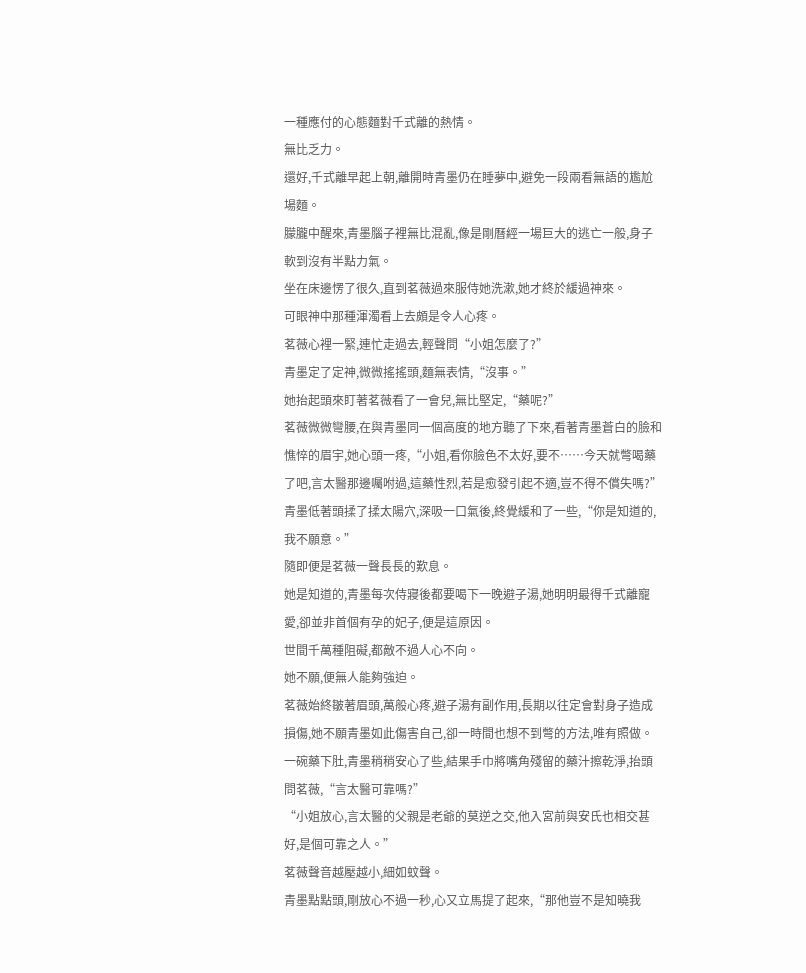一種應付的心態麵對千式離的熱情。
無比乏力。
還好,千式離早起上朝,離開時青墨仍在睡夢中,避免一段兩看無語的尷尬場麵。
朦朧中醒來,青墨腦子裡無比混亂,像是剛曆經一場巨大的逃亡一般,身子軟到沒有半點力氣。
坐在床邊愣了很久,直到茗薇過來服侍她洗漱,她才終於緩過神來。
可眼神中那種渾濁看上去頗是令人心疼。
茗薇心裡一緊,連忙走過去,輕聲問“小姐怎麼了?”
青墨定了定神,微微搖搖頭,麵無表情,“沒事。”
她抬起頭來盯著茗薇看了一會兒,無比堅定,“藥呢?”
茗薇微微彎腰,在與青墨同一個高度的地方聽了下來,看著青墨蒼白的臉和憔悴的眉宇,她心頭一疼,“小姐,看你臉色不太好,要不……今天就彆喝藥了吧,言太醫那邊囑咐過,這藥性烈,若是愈發引起不適,豈不得不償失嗎?”
青墨低著頭揉了揉太陽穴,深吸一口氣後,終覺緩和了一些,“你是知道的,我不願意。”
隨即便是茗薇一聲長長的歎息。
她是知道的,青墨每次侍寢後都要喝下一晚避子湯,她明明最得千式離寵愛,卻並非首個有孕的妃子,便是這原因。
世間千萬種阻礙,都敵不過人心不向。
她不願,便無人能夠強迫。
茗薇始終皺著眉頭,萬般心疼,避子湯有副作用,長期以往定會對身子造成損傷,她不願青墨如此傷害自己,卻一時間也想不到彆的方法,唯有照做。
一碗藥下肚,青墨稍稍安心了些,結果手巾將嘴角殘留的藥汁擦乾淨,抬頭問茗薇,“言太醫可靠嗎?”
“小姐放心,言太醫的父親是老爺的莫逆之交,他入宮前與安氏也相交甚好,是個可靠之人。”
茗薇聲音越壓越小,細如蚊聲。
青墨點點頭,剛放心不過一秒,心又立馬提了起來,“那他豈不是知曉我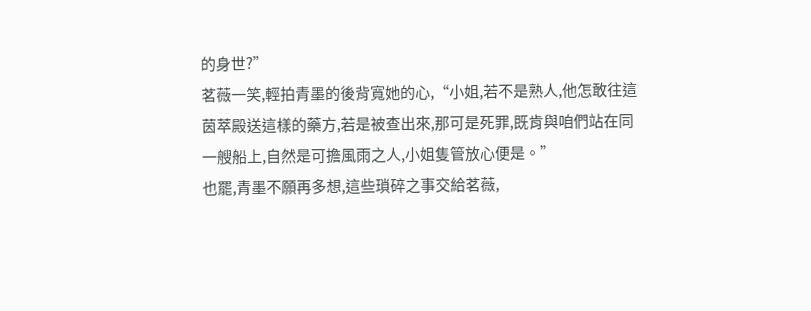的身世?”
茗薇一笑,輕拍青墨的後背寬她的心,“小姐,若不是熟人,他怎敢往這茵萃殿送這樣的藥方,若是被查出來,那可是死罪,既肯與咱們站在同一艘船上,自然是可擔風雨之人,小姐隻管放心便是。”
也罷,青墨不願再多想,這些瑣碎之事交給茗薇,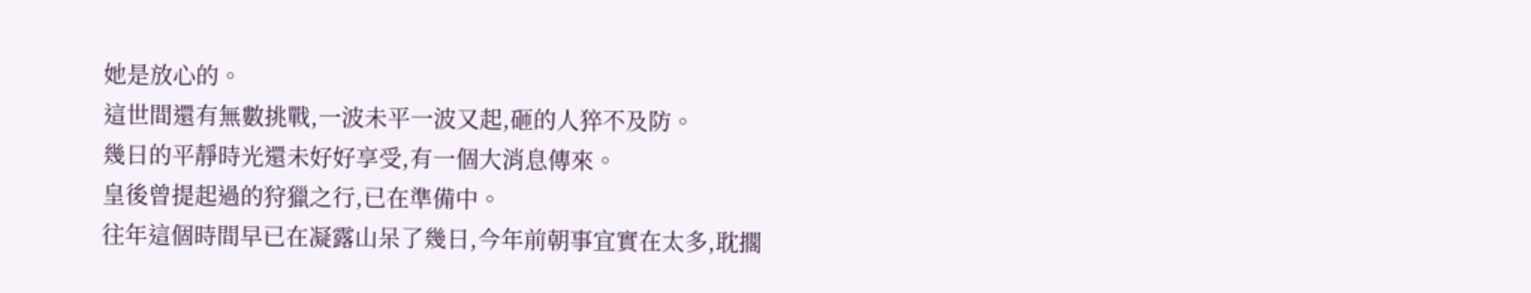她是放心的。
這世間還有無數挑戰,一波未平一波又起,砸的人猝不及防。
幾日的平靜時光還未好好享受,有一個大消息傳來。
皇後曾提起過的狩獵之行,已在準備中。
往年這個時間早已在凝露山呆了幾日,今年前朝事宜實在太多,耽擱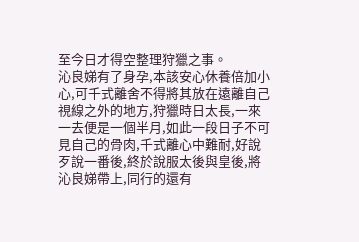至今日才得空整理狩獵之事。
沁良娣有了身孕,本該安心休養倍加小心,可千式離舍不得將其放在遠離自己視線之外的地方,狩獵時日太長,一來一去便是一個半月,如此一段日子不可見自己的骨肉,千式離心中難耐,好說歹說一番後,終於說服太後與皇後,將沁良娣帶上,同行的還有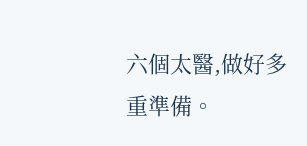六個太醫,做好多重準備。